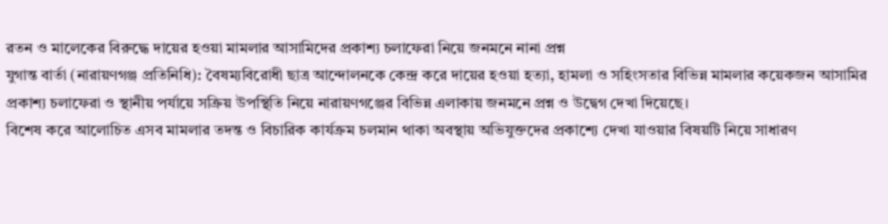রতন ও মালেকের বিরুদ্ধে দায়ের হওয়া মামলার আসামিদের প্রকাশ্য চলাফেরা নিয়ে জনমনে নানা প্রশ্ন
যুগান্ত বার্তা (নারায়ণগঞ্জ প্রতিনিধি): বৈষম্যবিরোধী ছাত্র আন্দোলনকে কেন্দ্র করে দায়ের হওয়া হত্যা, হামলা ও সহিংসতার বিভিন্ন মামলার কয়েকজন আসামির প্রকাশ্য চলাফেরা ও স্থানীয় পর্যায়ে সক্রিয় উপস্থিতি নিয়ে নারায়ণগঞ্জের বিভিন্ন এলাকায় জনমনে প্রশ্ন ও উদ্বেগ দেখা দিয়েছে।
বিশেষ করে আলোচিত এসব মামলার তদন্ত ও বিচারিক কার্যক্রম চলমান থাকা অবস্থায় অভিযুক্তদের প্রকাশ্যে দেখা যাওয়ার বিষয়টি নিয়ে সাধারণ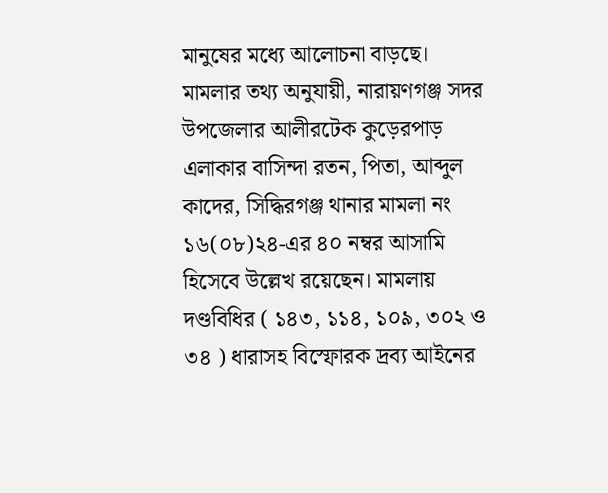মানুষের মধ্যে আলোচনা বাড়ছে।
মামলার তথ্য অনুযায়ী, নারায়ণগঞ্জ সদর উপজেলার আলীরটেক কুড়েরপাড় এলাকার বাসিন্দা রতন, পিতা, আব্দুল কাদের, সিদ্ধিরগঞ্জ থানার মামলা নং ১৬(০৮)২৪-এর ৪০ নম্বর আসামি হিসেবে উল্লেখ রয়েছেন। মামলায় দণ্ডবিধির ( ১৪৩, ১১৪, ১০৯, ৩০২ ও ৩৪ ) ধারাসহ বিস্ফোরক দ্রব্য আইনের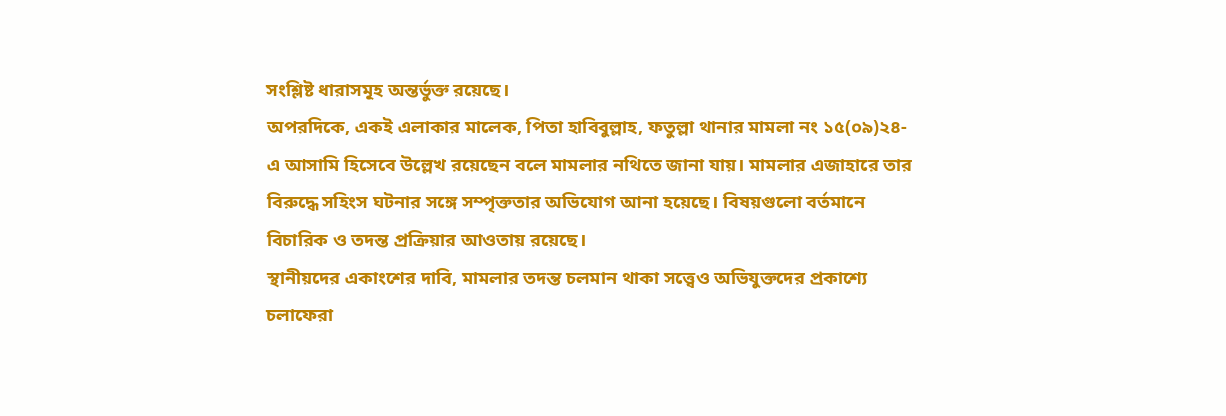সংশ্লিষ্ট ধারাসমূহ অন্তর্ভুক্ত রয়েছে।
অপরদিকে, একই এলাকার মালেক, পিতা হাবিবুল্লাহ, ফতুল্লা থানার মামলা নং ১৫(০৯)২৪-এ আসামি হিসেবে উল্লেখ রয়েছেন বলে মামলার নথিতে জানা যায়। মামলার এজাহারে তার বিরুদ্ধে সহিংস ঘটনার সঙ্গে সম্পৃক্ততার অভিযোগ আনা হয়েছে। বিষয়গুলো বর্তমানে বিচারিক ও তদন্ত প্রক্রিয়ার আওতায় রয়েছে।
স্থানীয়দের একাংশের দাবি, মামলার তদন্ত চলমান থাকা সত্ত্বেও অভিযুক্তদের প্রকাশ্যে চলাফেরা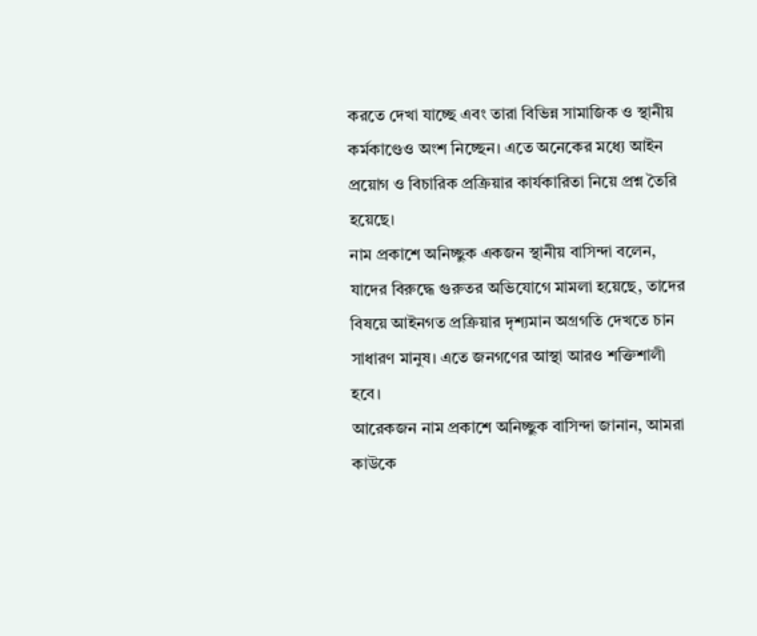করতে দেখা যাচ্ছে এবং তারা বিভিন্ন সামাজিক ও স্থানীয় কর্মকাণ্ডেও অংশ নিচ্ছেন। এতে অনেকের মধ্যে আইন প্রয়োগ ও বিচারিক প্রক্রিয়ার কার্যকারিতা নিয়ে প্রশ্ন তৈরি হয়েছে।
নাম প্রকাশে অনিচ্ছুক একজন স্থানীয় বাসিন্দা বলেন, যাদের বিরুদ্ধে গুরুতর অভিযোগে মামলা হয়েছে, তাদের বিষয়ে আইনগত প্রক্রিয়ার দৃশ্যমান অগ্রগতি দেখতে চান সাধারণ মানুষ। এতে জনগণের আস্থা আরও শক্তিশালী হবে।
আরেকজন নাম প্রকাশে অনিচ্ছুক বাসিন্দা জানান, আমরা কাউকে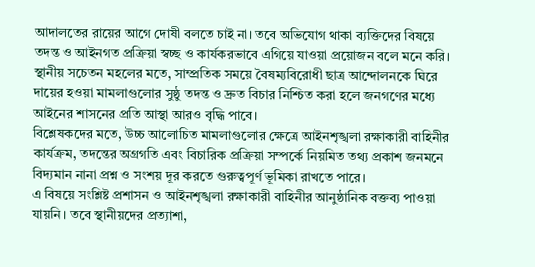আদালতের রায়ের আগে দোষী বলতে চাই না। তবে অভিযোগ থাকা ব্যক্তিদের বিষয়ে তদন্ত ও আইনগত প্রক্রিয়া স্বচ্ছ ও কার্যকরভাবে এগিয়ে যাওয়া প্রয়োজন বলে মনে করি।
স্থানীয় সচেতন মহলের মতে, সাম্প্রতিক সময়ে বৈষম্যবিরোধী ছাত্র আন্দোলনকে ঘিরে দায়ের হওয়া মামলাগুলোর সুষ্ঠু তদন্ত ও দ্রুত বিচার নিশ্চিত করা হলে জনগণের মধ্যে আইনের শাসনের প্রতি আস্থা আরও বৃদ্ধি পাবে।
বিশ্লেষকদের মতে, উচ্চ আলোচিত মামলাগুলোর ক্ষেত্রে আইনশৃঙ্খলা রক্ষাকারী বাহিনীর কার্যক্রম, তদন্তের অগ্রগতি এবং বিচারিক প্রক্রিয়া সম্পর্কে নিয়মিত তথ্য প্রকাশ জনমনে বিদ্যমান নানা প্রশ্ন ও সংশয় দূর করতে গুরুত্বপূর্ণ ভূমিকা রাখতে পারে।
এ বিষয়ে সংশ্লিষ্ট প্রশাসন ও আইনশৃঙ্খলা রক্ষাকারী বাহিনীর আনুষ্ঠানিক বক্তব্য পাওয়া যায়নি। তবে স্থানীয়দের প্রত্যাশা,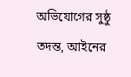অভিযোগের সুষ্ঠু তদন্ত, আইনের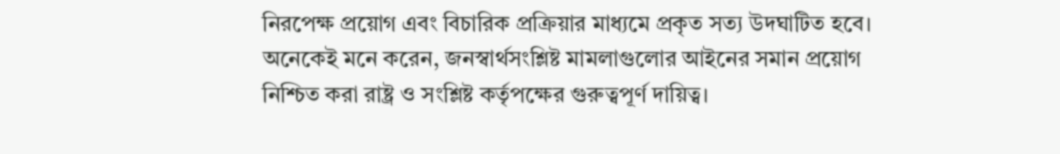নিরপেক্ষ প্রয়োগ এবং বিচারিক প্রক্রিয়ার মাধ্যমে প্রকৃত সত্য উদঘাটিত হবে।
অনেকেই মনে করেন, জনস্বার্থসংশ্লিষ্ট মামলাগুলোর আইনের সমান প্রয়োগ নিশ্চিত করা রাষ্ট্র ও সংশ্লিষ্ট কর্তৃপক্ষের গুরুত্বপূর্ণ দায়িত্ব।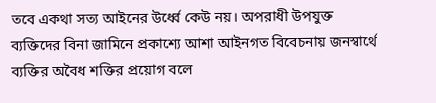তবে একথা সত্য আইনের উর্ধ্বে কেউ নয়। অপরাধী উপযুক্ত ব্যক্তিদের বিনা জামিনে প্রকাশ্যে আশা আইনগত বিবেচনায় জনস্বার্থে ব্যক্তির অবৈধ শক্তির প্রয়োগ বলে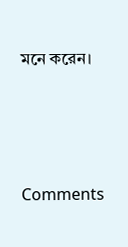মনে করেন।




Comments